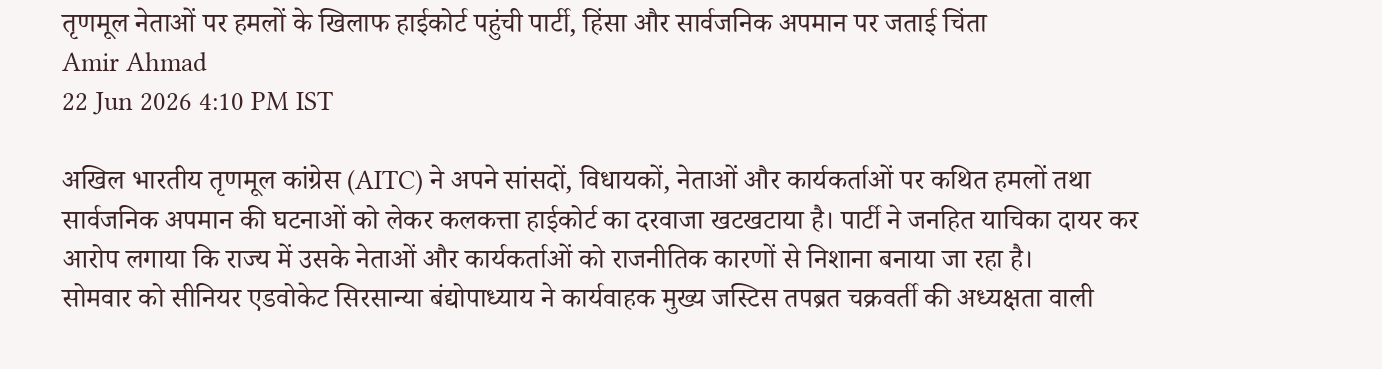तृणमूल नेताओं पर हमलों के खिलाफ हाईकोर्ट पहुंची पार्टी, हिंसा और सार्वजनिक अपमान पर जताई चिंता
Amir Ahmad
22 Jun 2026 4:10 PM IST

अखिल भारतीय तृणमूल कांग्रेस (AITC) ने अपने सांसदों, विधायकों, नेताओं और कार्यकर्ताओं पर कथित हमलों तथा सार्वजनिक अपमान की घटनाओं को लेकर कलकत्ता हाईकोर्ट का दरवाजा खटखटाया है। पार्टी ने जनहित याचिका दायर कर आरोप लगाया कि राज्य में उसके नेताओं और कार्यकर्ताओं को राजनीतिक कारणों से निशाना बनाया जा रहा है।
सोमवार को सीनियर एडवोकेट सिरसान्या बंद्योपाध्याय ने कार्यवाहक मुख्य जस्टिस तपब्रत चक्रवर्ती की अध्यक्षता वाली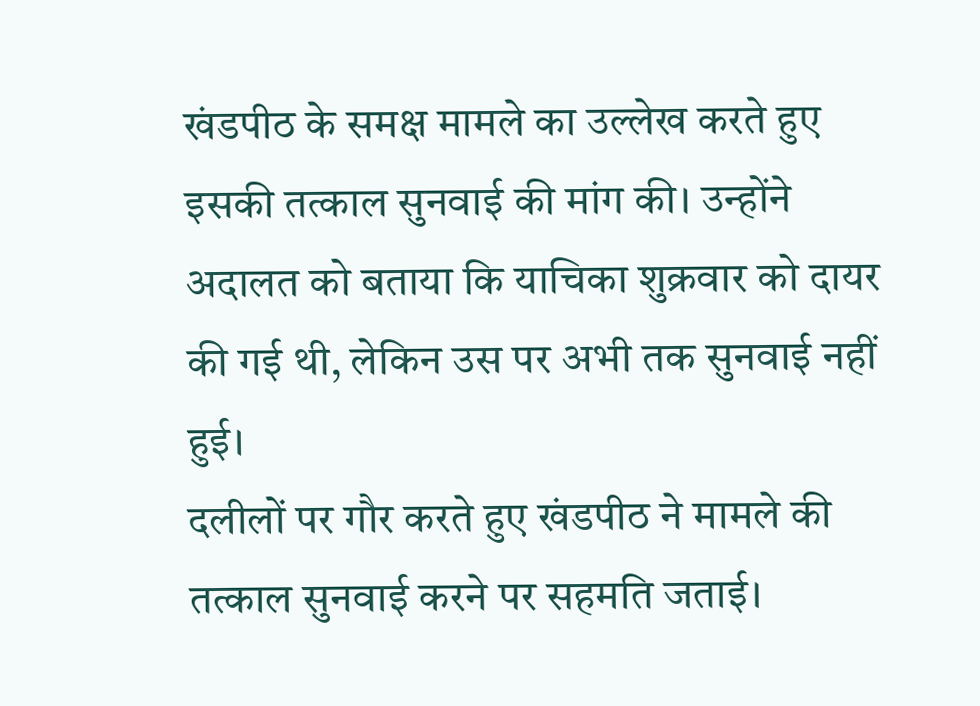खंडपीठ के समक्ष मामले का उल्लेख करते हुए इसकी तत्काल सुनवाई की मांग की। उन्होंने अदालत को बताया कि याचिका शुक्रवार को दायर की गई थी, लेकिन उस पर अभी तक सुनवाई नहीं हुई।
दलीलों पर गौर करते हुए खंडपीठ ने मामले की तत्काल सुनवाई करने पर सहमति जताई।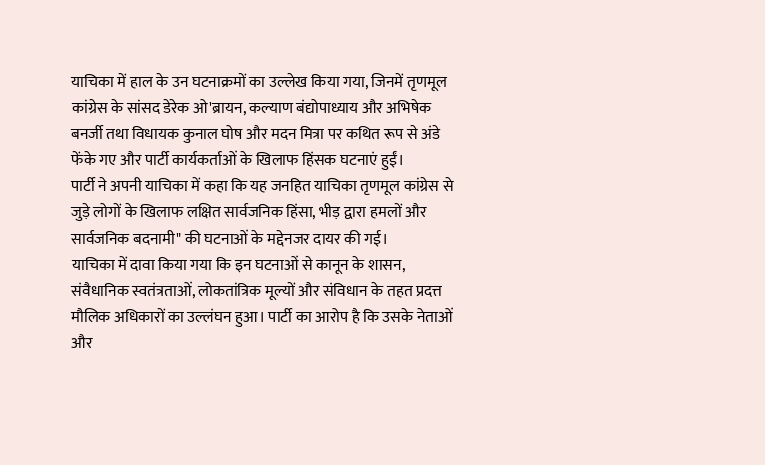याचिका में हाल के उन घटनाक्रमों का उल्लेख किया गया, जिनमें तृणमूल कांग्रेस के सांसद डेरेक ओ'ब्रायन, कल्याण बंद्योपाध्याय और अभिषेक बनर्जी तथा विधायक कुनाल घोष और मदन मित्रा पर कथित रूप से अंडे फेंके गए और पार्टी कार्यकर्ताओं के खिलाफ हिंसक घटनाएं हुईं।
पार्टी ने अपनी याचिका में कहा कि यह जनहित याचिका तृणमूल कांग्रेस से जुड़े लोगों के खिलाफ लक्षित सार्वजनिक हिंसा, भीड़ द्वारा हमलों और सार्वजनिक बदनामी" की घटनाओं के मद्देनजर दायर की गई।
याचिका में दावा किया गया कि इन घटनाओं से कानून के शासन, संवैधानिक स्वतंत्रताओं, लोकतांत्रिक मूल्यों और संविधान के तहत प्रदत्त मौलिक अधिकारों का उल्लंघन हुआ। पार्टी का आरोप है कि उसके नेताओं और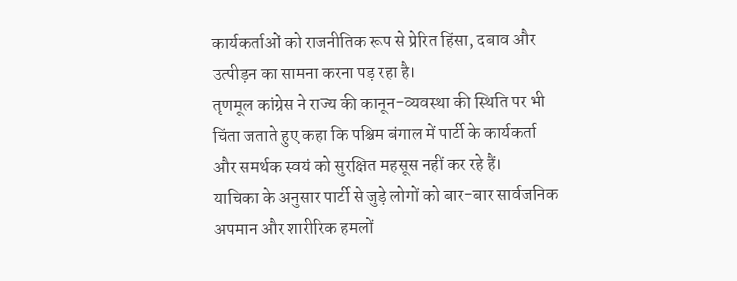कार्यकर्ताओं को राजनीतिक रूप से प्रेरित हिंसा, दबाव और उत्पीड़न का सामना करना पड़ रहा है।
तृणमूल कांग्रेस ने राज्य की कानून-व्यवस्था की स्थिति पर भी चिंता जताते हुए कहा कि पश्चिम बंगाल में पार्टी के कार्यकर्ता और समर्थक स्वयं को सुरक्षित महसूस नहीं कर रहे हैं।
याचिका के अनुसार पार्टी से जुड़े लोगों को बार-बार सार्वजनिक अपमान और शारीरिक हमलों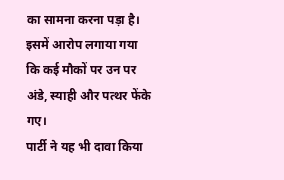का सामना करना पड़ा है। इसमें आरोप लगाया गया कि कई मौकों पर उन पर अंडे, स्याही और पत्थर फेंके गए।
पार्टी ने यह भी दावा किया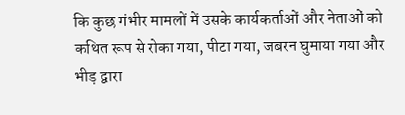कि कुछ गंभीर मामलों में उसके कार्यकर्ताओं और नेताओं को कथित रूप से रोका गया, पीटा गया, जबरन घुमाया गया और भीड़ द्वारा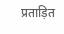प्रताड़ित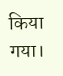किया गया।